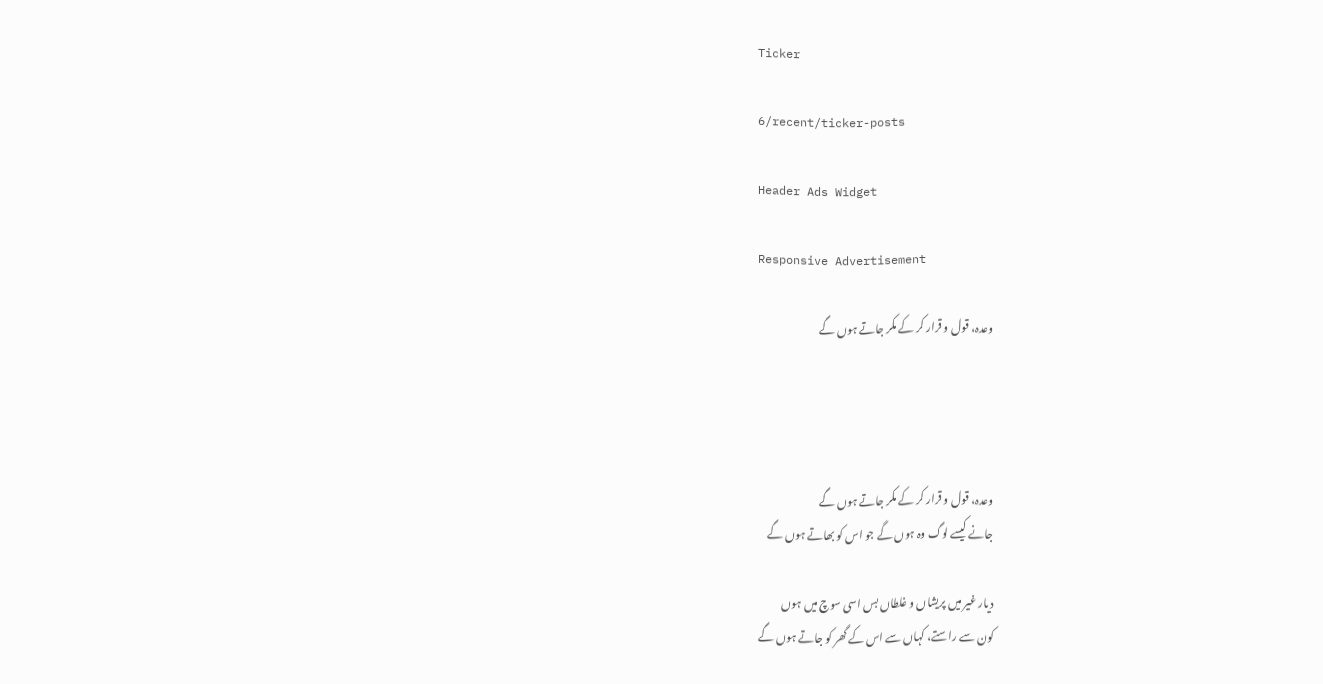Ticker

6/recent/ticker-posts

Header Ads Widget

Responsive Advertisement

وعدہ، قول و قرار کر کے مکر جاتے ہوں گے




وعدہ، قول و قرار کر کے مکر جاتے ہوں گے
جانے کیسے لوگ وہ ہوں گے جو اس کو بھاتے ہوں گے

دیار غیر میں پریشاں و غلطاں بس اسی سوچ میں ہوں
کون سے راستے، کہاں سے اس کے گھر کو جاتے ہوں گے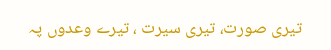تیری صورت، تیری سیرت ، تیرے وعدوں پہ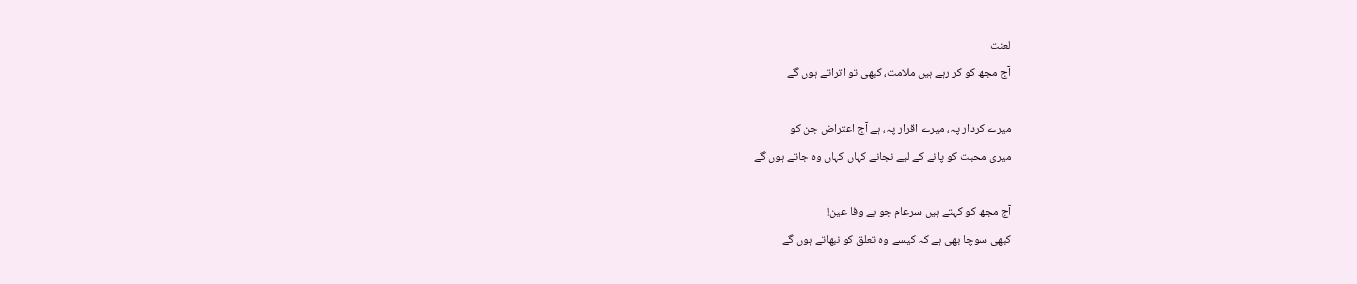لعنت
آج مجھ کو کر رہے ہیں ملامت، کبھی تو اتراتے ہوں گے

میرے کردار پہ، میرے اقرار پہ، ہے آج اعتراض جن کو
میری محبت کو پانے کے لیے نجانے کہاں کہاں وہ جاتے ہوں گے

آج مجھ کو کہتے ہیں سرعام جو بے وفا عین!
کبھی سوچا بھی ہے کہ کیسے وہ تعلق کو نبھاتے ہوں گے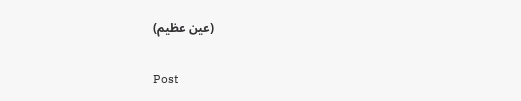(عین عظیم)

Post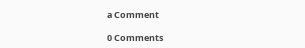a Comment

0 Comments